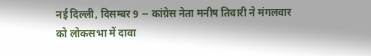नई दिल्ली, दिसम्बर 9 -- कांग्रेस नेता मनीष तिवारी ने मंगलवार को लोकसभा में दावा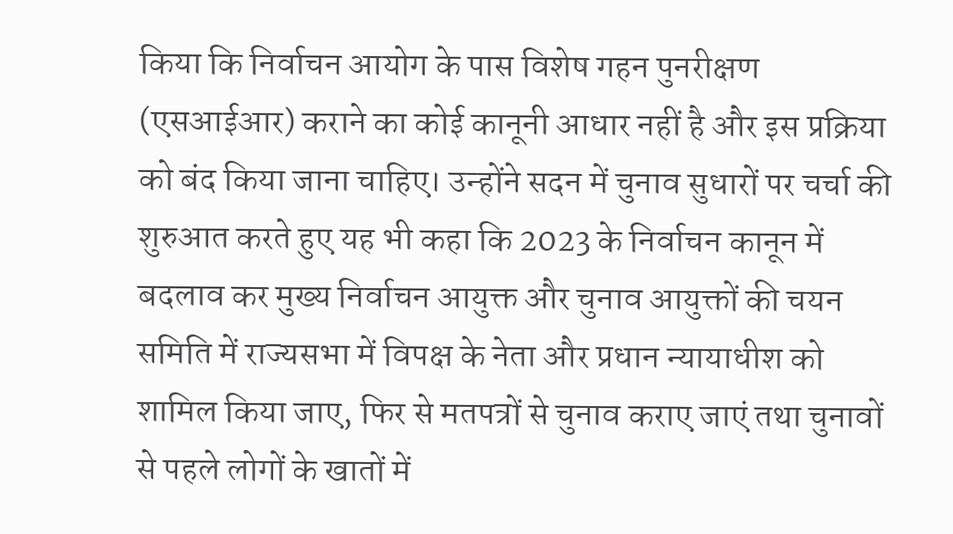किया कि निर्वाचन आयोग के पास विशेष गहन पुनरीक्षण (एसआईआर) कराने का कोई कानूनी आधार नहीं है और इस प्रक्रिया को बंद किया जाना चाहिए। उन्होंने सदन में चुनाव सुधारों पर चर्चा की शुरुआत करते हुए यह भी कहा कि 2023 के निर्वाचन कानून में बदलाव कर मुख्य निर्वाचन आयुक्त और चुनाव आयुक्तों की चयन समिति में राज्यसभा में विपक्ष के नेता और प्रधान न्यायाधीश को शामिल किया जाए, फिर से मतपत्रों से चुनाव कराए जाएं तथा चुनावों से पहले लोगों के खातों में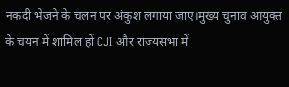नकदी भेजने के चलन पर अंकुश लगाया जाए।मुख्य चुनाव आयुक्त के चयन में शामिल हों CJI और राज्यसभा में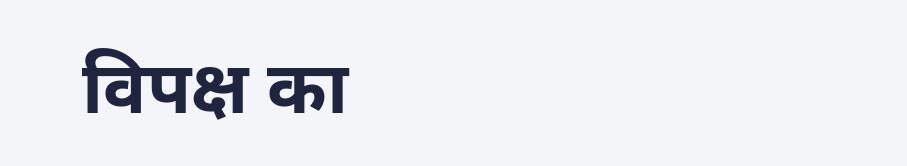विपक्ष का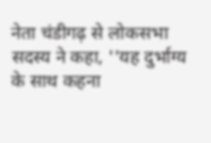नेता चंडीगढ़ से लोकसभा सदस्य ने कहा, ''यह दुर्भाग्य के साथ कहना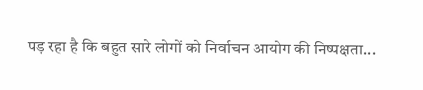पड़ रहा है कि बहुत सारे लोगों को निर्वाचन आयोग की निष्पक्षता...